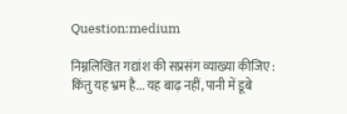Question:medium

निम्नलिखित गद्यांश की सप्रसंग व्याख्या कीजिए :
किंतु यह भ्रम है... यह बाढ़ नहीं, पानी में डूबे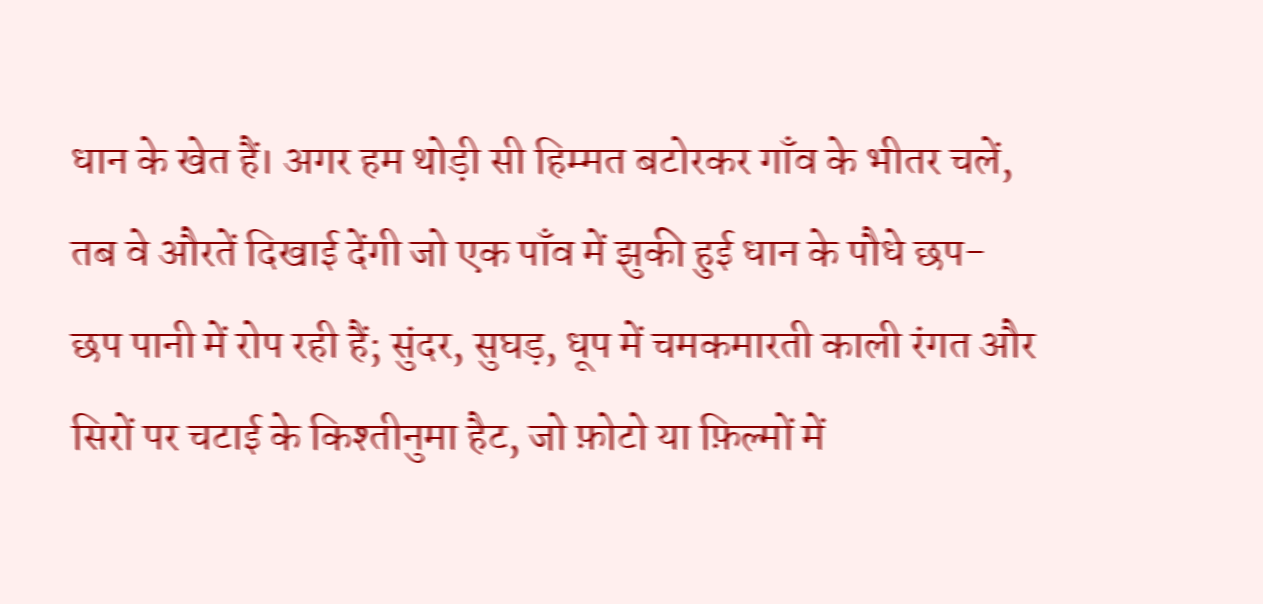धान के खेत हैं। अगर हम थोड़ी सी हिम्मत बटोरकर गाँव के भीतर चलें, तब वे औरतें दिखाई देंगी जो एक पाँव में झुकी हुई धान के पौधे छप-छप पानी में रोप रही हैं; सुंदर, सुघड़, धूप में चमकमारती काली रंगत और सिरों पर चटाई के किश्तीनुमा हैट, जो फ़ोटो या फ़िल्मों में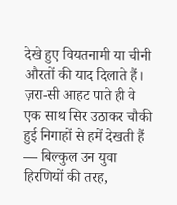देखे हुए वियतनामी या चीनी औरतों की याद दिलाते हैं। ज़रा-सी आहट पाते ही वे एक साथ सिर उठाकर चौकी हुई निगाहों से हमें देखती हैं — बिल्कुल उन युवा हिरणियों की तरह,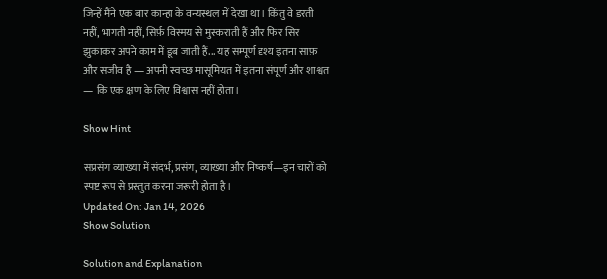जिन्हें मैंने एक बार कान्हा के वन्यस्थल में देखा था। किंतु वे डरती नहीं, भागती नहीं, सिर्फ़ विस्मय से मुस्कराती हैं और फिर सिर झुकाकर अपने काम में डूब जाती हैं... यह सम्पूर्ण दृश्य इतना साफ़ और सजीव है — अपनी स्वच्छ मासूमियत में इतना संपूर्ण और शाश्वत — कि एक क्षण के लिए विश्वास नहीं होता।

Show Hint

सप्रसंग व्याख्या में संदर्भ, प्रसंग, व्याख्या और निष्कर्ष—इन चारों को स्पष्ट रूप से प्रस्तुत करना जरूरी होता है।
Updated On: Jan 14, 2026
Show Solution

Solution and Explanation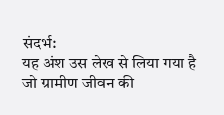संदर्भ:
यह अंश उस लेख से लिया गया है जो ग्रामीण जीवन की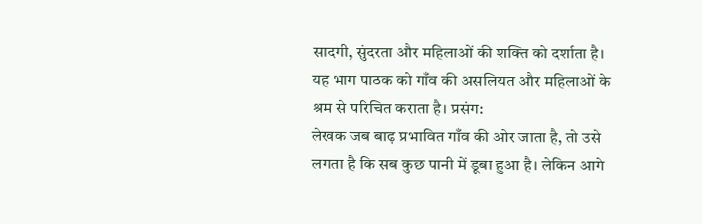सादगी, सुंदरता और महिलाओं की शक्ति को दर्शाता है। यह भाग पाठक को गाँव की असलियत और महिलाओं के श्रम से परिचित कराता है। प्रसंग:
लेखक जब बाढ़ प्रभावित गाँव की ओर जाता है, तो उसे लगता है कि सब कुछ पानी में डूबा हुआ है। लेकिन आगे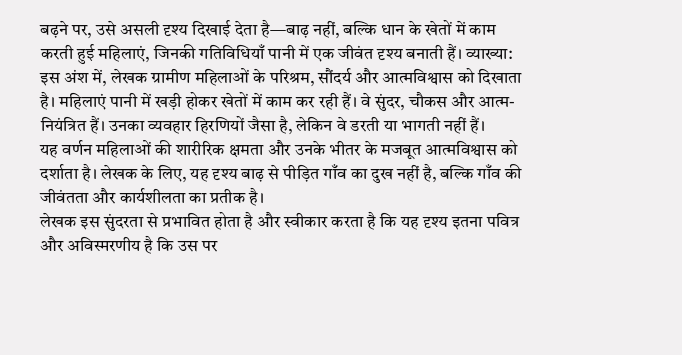बढ़ने पर, उसे असली दृश्य दिखाई देता है—बाढ़ नहीं, बल्कि धान के खेतों में काम करती हुई महिलाएं, जिनकी गतिविधियाँ पानी में एक जीवंत दृश्य बनाती हैं। व्याख्या:
इस अंश में, लेखक ग्रामीण महिलाओं के परिश्रम, सौंदर्य और आत्मविश्वास को दिखाता है। महिलाएं पानी में खड़ी होकर खेतों में काम कर रही हैं। वे सुंदर, चौकस और आत्म-नियंत्रित हैं। उनका व्यवहार हिरणियों जैसा है, लेकिन वे डरती या भागती नहीं हैं।
यह वर्णन महिलाओं की शारीरिक क्षमता और उनके भीतर के मजबूत आत्मविश्वास को दर्शाता है। लेखक के लिए, यह दृश्य बाढ़ से पीड़ित गाँव का दुख नहीं है, बल्कि गाँव की जीवंतता और कार्यशीलता का प्रतीक है।
लेखक इस सुंदरता से प्रभावित होता है और स्वीकार करता है कि यह दृश्य इतना पवित्र और अविस्मरणीय है कि उस पर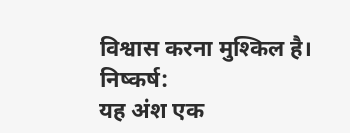विश्वास करना मुश्किल है। निष्कर्ष:
यह अंश एक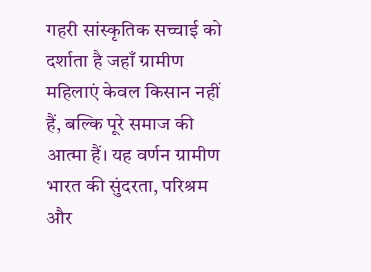गहरी सांस्कृतिक सच्चाई को दर्शाता है जहाँ ग्रामीण महिलाएं केवल किसान नहीं हैं, बल्कि पूरे समाज की आत्मा हैं। यह वर्णन ग्रामीण भारत की सुंदरता, परिश्रम और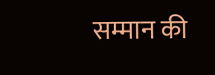सम्मान की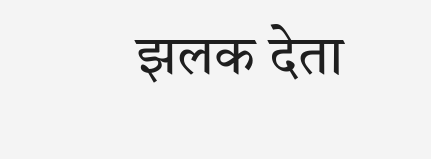झलक देता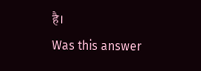है।
Was this answer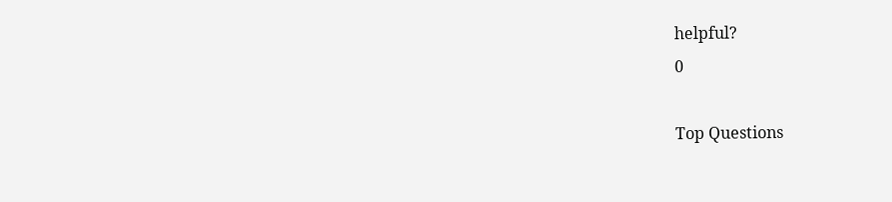helpful?
0

Top Questions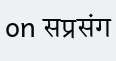on सप्रसंग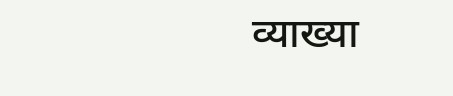व्याख्या